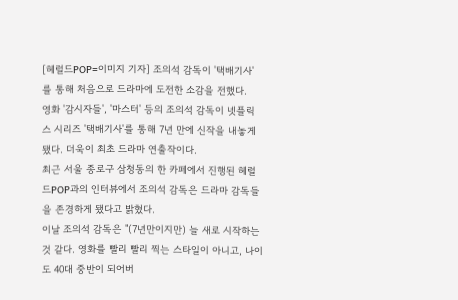[헤럴드POP=이미지 기자] 조의석 감독이 '택배기사'를 통해 처음으로 드라마에 도전한 소감을 전했다.
영화 '감시자들', '마스터' 등의 조의석 감독이 넷플릭스 시리즈 '택배기사'를 통해 7년 만에 신작을 내놓게 됐다. 더욱이 최초 드라마 연출작이다.
최근 서울 종로구 삼청동의 한 카페에서 진행된 헤럴드POP과의 인터뷰에서 조의석 감독은 드라마 감독들을 존경하게 됐다고 밝혔다.
이날 조의석 감독은 "(7년만이지만) 늘 새로 시작하는 것 같다. 영화를 빨리 빨리 찍는 스타일이 아니고, 나이도 40대 중반이 되어버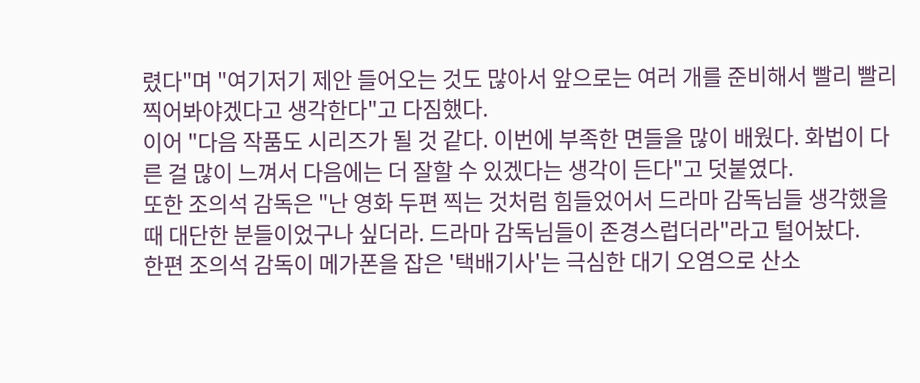렸다"며 "여기저기 제안 들어오는 것도 많아서 앞으로는 여러 개를 준비해서 빨리 빨리 찍어봐야겠다고 생각한다"고 다짐했다.
이어 "다음 작품도 시리즈가 될 것 같다. 이번에 부족한 면들을 많이 배웠다. 화법이 다른 걸 많이 느껴서 다음에는 더 잘할 수 있겠다는 생각이 든다"고 덧붙였다.
또한 조의석 감독은 "난 영화 두편 찍는 것처럼 힘들었어서 드라마 감독님들 생각했을 때 대단한 분들이었구나 싶더라. 드라마 감독님들이 존경스럽더라"라고 털어놨다.
한편 조의석 감독이 메가폰을 잡은 '택배기사'는 극심한 대기 오염으로 산소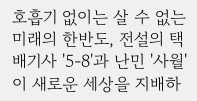호흡기 없이는 살 수 없는 미래의 한반도, 전설의 택배기사 '5-8'과 난민 '사월'이 새로운 세상을 지배하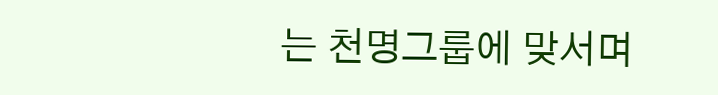는 천명그룹에 맞서며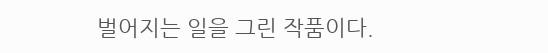벌어지는 일을 그린 작품이다.